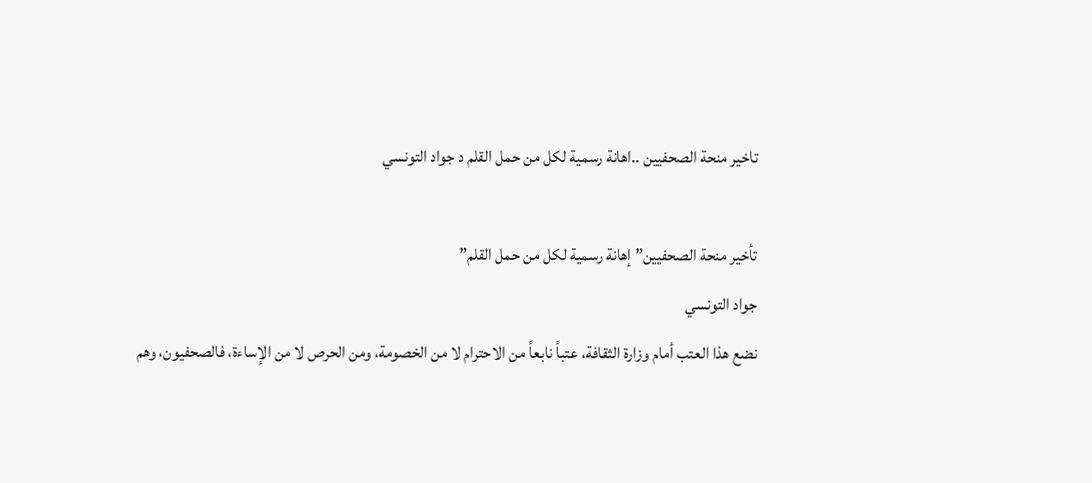تاخير منحة الصحفيين ..اهانة رسمية لكل من حمل القلم د جواد التونسي

تأخير منحة الصحفيين” إهانة رسمية لكل من حمل القلم”
جواد التونسي
نضع هذا العتب أمام وزارة الثقافة، عتباً نابعاً من الاحترام لا من الخصومة، ومن الحرص لا من الإساءة، فالصحفيون، وهم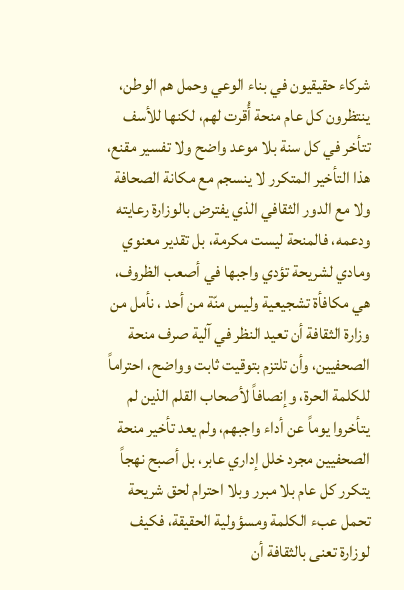شركاء حقيقيون في بناء الوعي وحمل هم الوطن، ينتظرون كل عام منحة أُقرت لهم، لكنها للأسف تتأخر في كل سنة بلا موعد واضح ولا تفسير مقنع، هذا التأخير المتكرر لا ينسجم مع مكانة الصحافة ولا مع الدور الثقافي الذي يفترض بالوزارة رعايته ودعمه، فالمنحة ليست مكرمة، بل تقدير معنوي ومادي لشريحة تؤدي واجبها في أصعب الظروف، هي مكافأة تشجيعية وليس منّة من أحد ، نأمل من وزارة الثقافة أن تعيد النظر في آلية صرف منحة الصحفيين، وأن تلتزم بتوقيت ثابت وواضح، احتراماً للكلمة الحرة، وإنصافاً لأصحاب القلم الذين لم يتأخروا يوماً عن أداء واجبهم، ولم يعد تأخير منحة الصحفيين مجرد خلل إداري عابر، بل أصبح نهجاً يتكرر كل عام بلا مبرر وبلا احترام لحق شريحة تحمل عبء الكلمة ومسؤولية الحقيقة، فكيف لوزارة تعنى بالثقافة أن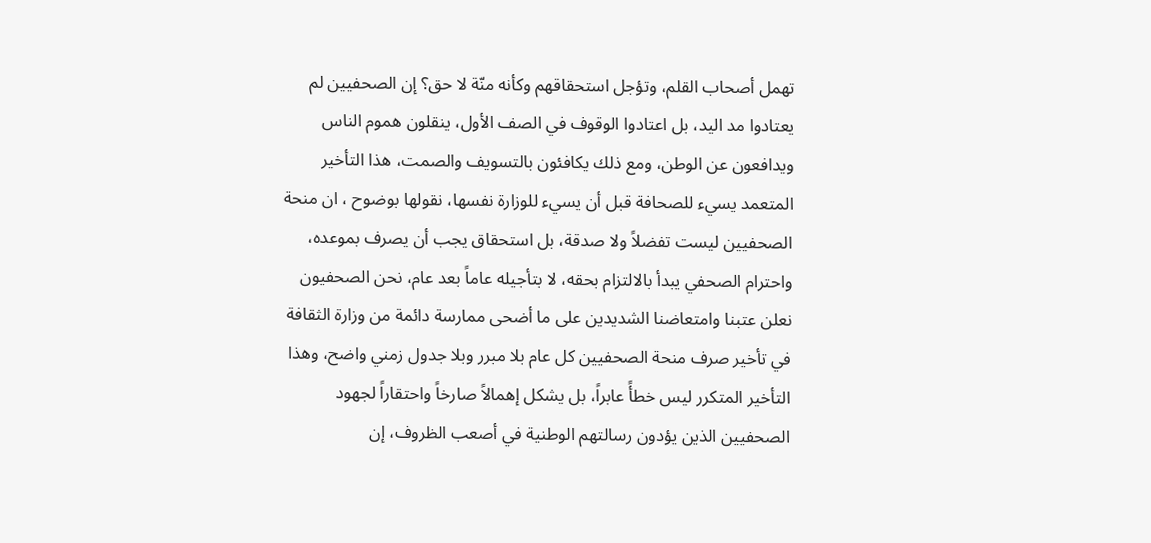تهمل أصحاب القلم، وتؤجل استحقاقهم وكأنه منّة لا حق؟ إن الصحفيين لم يعتادوا مد اليد، بل اعتادوا الوقوف في الصف الأول، ينقلون هموم الناس ويدافعون عن الوطن، ومع ذلك يكافئون بالتسويف والصمت، هذا التأخير المتعمد يسيء للصحافة قبل أن يسيء للوزارة نفسها، نقولها بوضوح ، ان منحة الصحفيين ليست تفضلاً ولا صدقة، بل استحقاق يجب أن يصرف بموعده، واحترام الصحفي يبدأ بالالتزام بحقه، لا بتأجيله عاماً بعد عام، نحن الصحفيون نعلن عتبنا وامتعاضنا الشديدين على ما أضحى ممارسة دائمة من وزارة الثقافة في تأخير صرف منحة الصحفيين كل عام بلا مبرر وبلا جدول زمني واضح، وهذا التأخير المتكرر ليس خطأً عابراً، بل يشكل إهمالاً صارخاً واحتقاراً لجهود الصحفيين الذين يؤدون رسالتهم الوطنية في أصعب الظروف، إن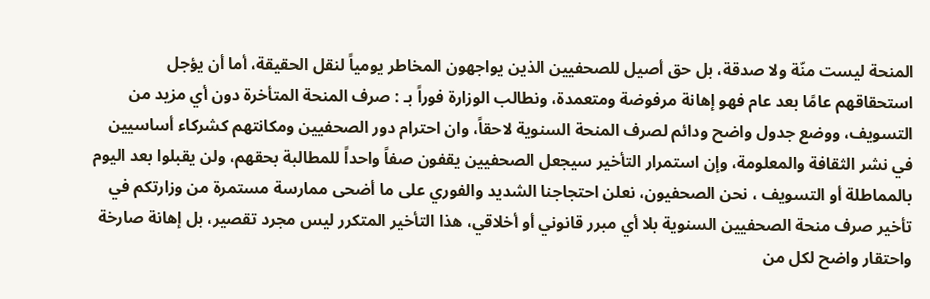المنحة ليست منّة ولا صدقة، بل حق أصيل للصحفيين الذين يواجهون المخاطر يومياً لنقل الحقيقة، أما أن يؤجل استحقاقهم عامًا بعد عام فهو إهانة مرفوضة ومتعمدة، ونطالب الوزارة فوراً بـ : صرف المنحة المتأخرة دون أي مزيد من التسويف، ووضع جدول واضح ودائم لصرف المنحة السنوية لاحقاً، وان احترام دور الصحفيين ومكانتهم كشركاء أساسيين في نشر الثقافة والمعلومة، وإن استمرار التأخير سيجعل الصحفيين يقفون صفاً واحداً للمطالبة بحقهم، ولن يقبلوا بعد اليوم بالمماطلة أو التسويف ، نحن الصحفيون، نعلن احتجاجنا الشديد والفوري على ما أضحى ممارسة مستمرة من وزارتكم في تأخير صرف منحة الصحفيين السنوية بلا أي مبرر قانوني أو أخلاقي، هذا التأخير المتكرر ليس مجرد تقصير، بل إهانة صارخة واحتقار واضح لكل من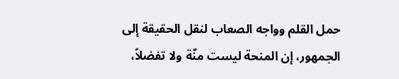حمل القلم وواجه الصعاب لنقل الحقيقة إلى الجمهور، إن المنحة ليست منّة ولا تفضلاً،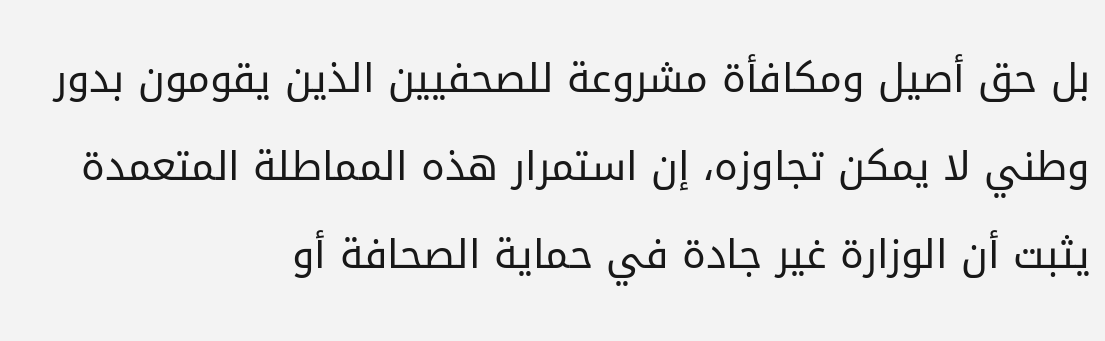بل حق أصيل ومكافأة مشروعة للصحفيين الذين يقومون بدور وطني لا يمكن تجاوزه، إن استمرار هذه المماطلة المتعمدة يثبت أن الوزارة غير جادة في حماية الصحافة أو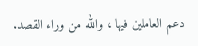دعم العاملين فيها ، والله من وراء القصد.